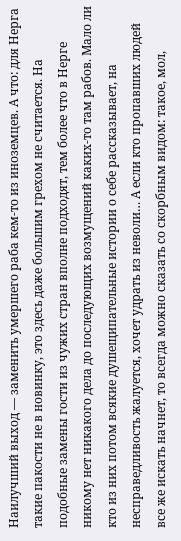Наилучший выход — заменить умершего раба кем-то из иноземцев. А что: для Нерга такие пакости не в новинку, это здесь даже большим грехом не считается. На подобные замены гости из чужих стран вполне подходят, тем более что в Нерге никому нет никакого дела до последующих возмущений каких-то там рабов. Мало ли кто из них потом всякие душещипательные истории о себе рассказывает, на несправедливость жалуется, хочет удрать из неволи… А если кто пропавших людей все же искать начнет, то всегда можно сказать со скорбным видом: такое, мол,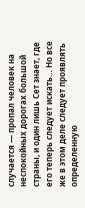случается — пропал человек на неспокойных дорогах большой страны, и один лишь Сет знает, где его теперь следует искать… Но все же в этом деле следует проявлять определенную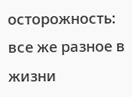осторожность: все же разное в жизни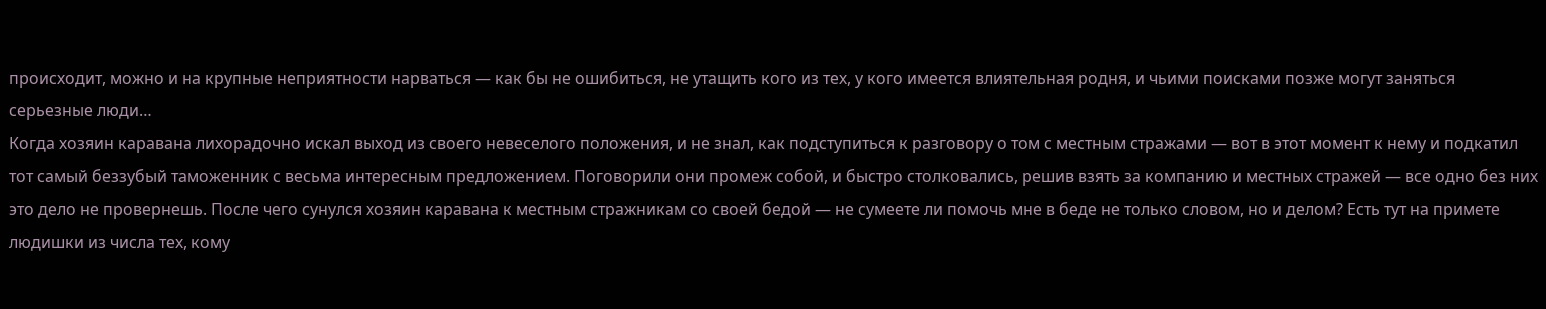происходит, можно и на крупные неприятности нарваться — как бы не ошибиться, не утащить кого из тех, у кого имеется влиятельная родня, и чьими поисками позже могут заняться серьезные люди…
Когда хозяин каравана лихорадочно искал выход из своего невеселого положения, и не знал, как подступиться к разговору о том с местным стражами — вот в этот момент к нему и подкатил тот самый беззубый таможенник с весьма интересным предложением. Поговорили они промеж собой, и быстро столковались, решив взять за компанию и местных стражей — все одно без них это дело не провернешь. После чего сунулся хозяин каравана к местным стражникам со своей бедой — не сумеете ли помочь мне в беде не только словом, но и делом? Есть тут на примете людишки из числа тех, кому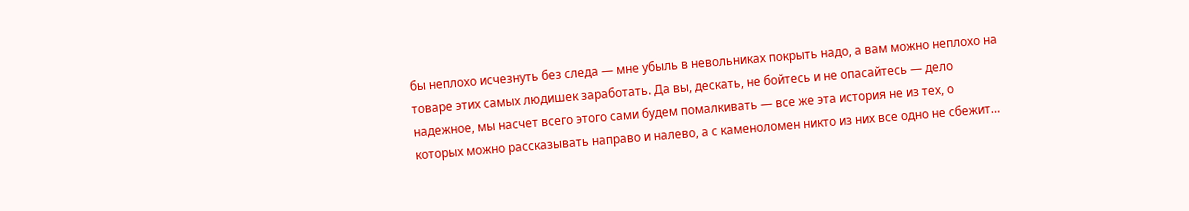бы неплохо исчезнуть без следа — мне убыль в невольниках покрыть надо, а вам можно неплохо на товаре этих самых людишек заработать. Да вы, дескать, не бойтесь и не опасайтесь — дело надежное, мы насчет всего этого сами будем помалкивать — все же эта история не из тех, о которых можно рассказывать направо и налево, а с каменоломен никто из них все одно не сбежит…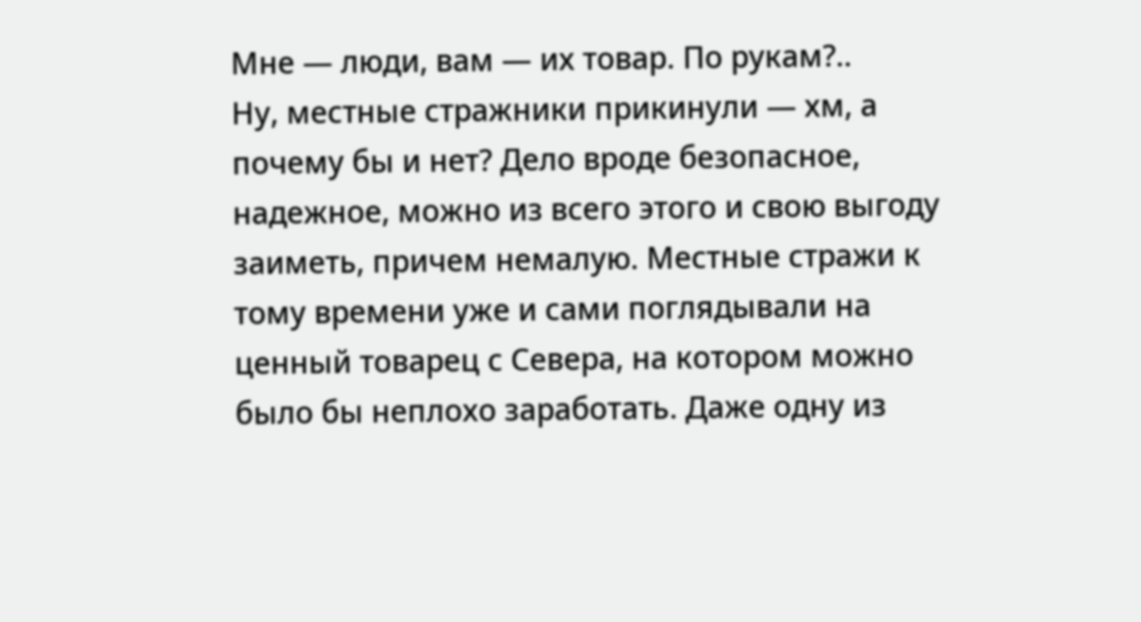Мне — люди, вам — их товар. По рукам?..
Ну, местные стражники прикинули — хм, а почему бы и нет? Дело вроде безопасное, надежное, можно из всего этого и свою выгоду заиметь, причем немалую. Местные стражи к тому времени уже и сами поглядывали на ценный товарец с Севера, на котором можно было бы неплохо заработать. Даже одну из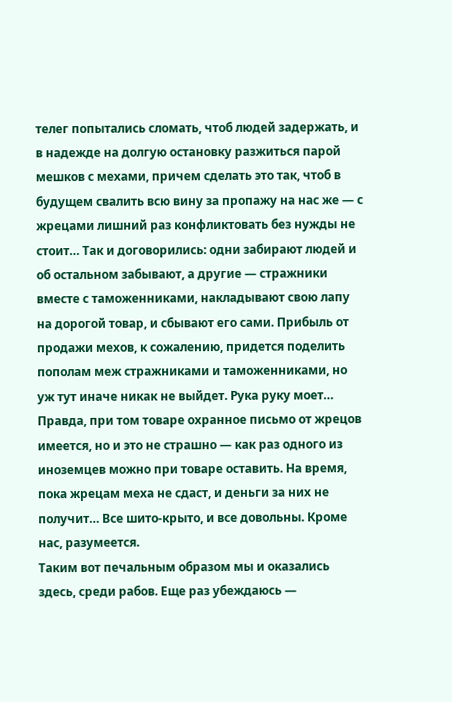телег попытались сломать, чтоб людей задержать, и в надежде на долгую остановку разжиться парой мешков с мехами, причем сделать это так, чтоб в будущем свалить всю вину за пропажу на нас же — с жрецами лишний раз конфликтовать без нужды не стоит… Так и договорились: одни забирают людей и об остальном забывают, а другие — стражники вместе с таможенниками, накладывают свою лапу на дорогой товар, и сбывают его сами. Прибыль от продажи мехов, к сожалению, придется поделить пополам меж стражниками и таможенниками, но уж тут иначе никак не выйдет. Рука руку моет… Правда, при том товаре охранное письмо от жрецов имеется, но и это не страшно — как раз одного из иноземцев можно при товаре оставить. На время, пока жрецам меха не сдаст, и деньги за них не получит… Все шито-крыто, и все довольны. Кроме нас, разумеется.
Таким вот печальным образом мы и оказались здесь, среди рабов. Еще раз убеждаюсь —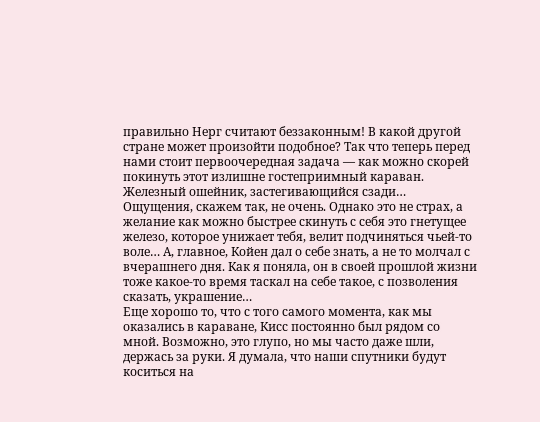правильно Нерг считают беззаконным! В какой другой стране может произойти подобное? Так что теперь перед нами стоит первоочередная задача — как можно скорей покинуть этот излишне гостеприимный караван.
Железный ошейник, застегивающийся сзади… Ощущения, скажем так, не очень. Однако это не страх, а желание как можно быстрее скинуть с себя это гнетущее железо, которое унижает тебя, велит подчиняться чьей-то воле… А, главное, Койен дал о себе знать, а не то молчал с вчерашнего дня. Как я поняла, он в своей прошлой жизни тоже какое-то время таскал на себе такое, с позволения сказать, украшение…
Еще хорошо то, что с того самого момента, как мы оказались в караване, Кисс постоянно был рядом со мной. Возможно, это глупо, но мы часто даже шли, держась за руки. Я думала, что наши спутники будут коситься на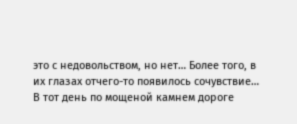это с недовольством, но нет… Более того, в их глазах отчего-то появилось сочувствие…
В тот день по мощеной камнем дороге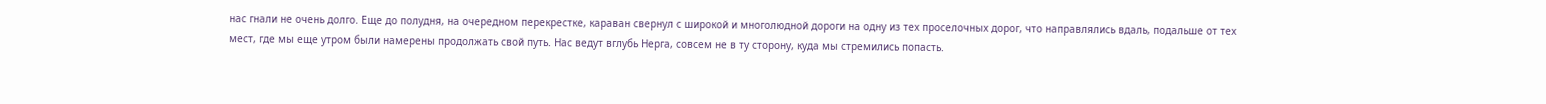нас гнали не очень долго. Еще до полудня, на очередном перекрестке, караван свернул с широкой и многолюдной дороги на одну из тех проселочных дорог, что направлялись вдаль, подальше от тех мест, где мы еще утром были намерены продолжать свой путь. Нас ведут вглубь Нерга, совсем не в ту сторону, куда мы стремились попасть.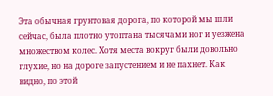Эта обычная грунтовая дорога, по которой мы шли сейчас, была плотно утоптана тысячами ног и уезжена множеством колес. Хотя места вокруг были довольно глухие, но на дороге запустением и не пахнет. Как видно, по этой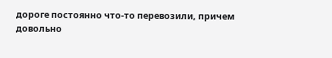дороге постоянно что-то перевозили, причем довольно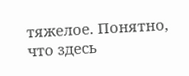тяжелое. Понятно, что здесь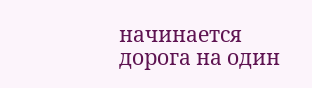начинается дорога на один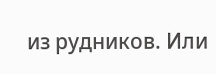из рудников. Или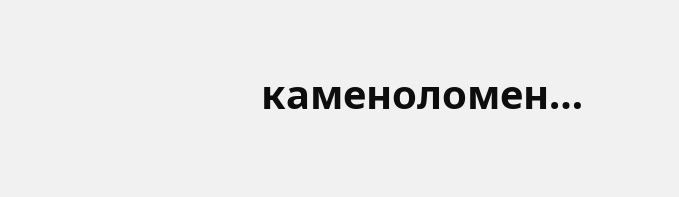каменоломен…